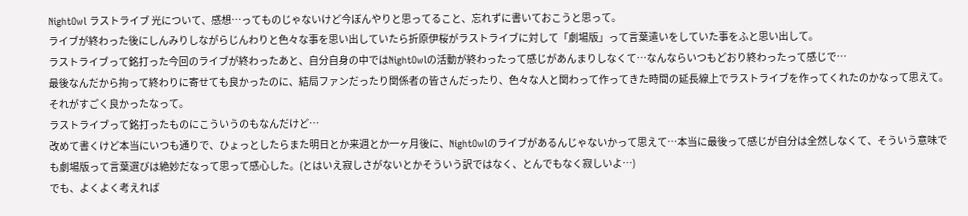NightOwl ラストライブ 光について、感想…ってものじゃないけど今ぼんやりと思ってること、忘れずに書いておこうと思って。
ライブが終わった後にしんみりしながらじんわりと色々な事を思い出していたら折原伊桜がラストライブに対して「劇場版」って言葉遣いをしていた事をふと思い出して。
ラストライブって銘打った今回のライブが終わったあと、自分自身の中ではNightOwlの活動が終わったって感じがあんまりしなくて…なんならいつもどおり終わったって感じで…
最後なんだから拘って終わりに寄せても良かったのに、結局ファンだったり関係者の皆さんだったり、色々な人と関わって作ってきた時間の延長線上でラストライブを作ってくれたのかなって思えて。
それがすごく良かったなって。
ラストライブって銘打ったものにこういうのもなんだけど…
改めて書くけど本当にいつも通りで、ひょっとしたらまた明日とか来週とか一ヶ月後に、NightOwlのライブがあるんじゃないかって思えて…本当に最後って感じが自分は全然しなくて、そういう意味でも劇場版って言葉選びは絶妙だなって思って感心した。(とはいえ寂しさがないとかそういう訳ではなく、とんでもなく寂しいよ…)
でも、よくよく考えれば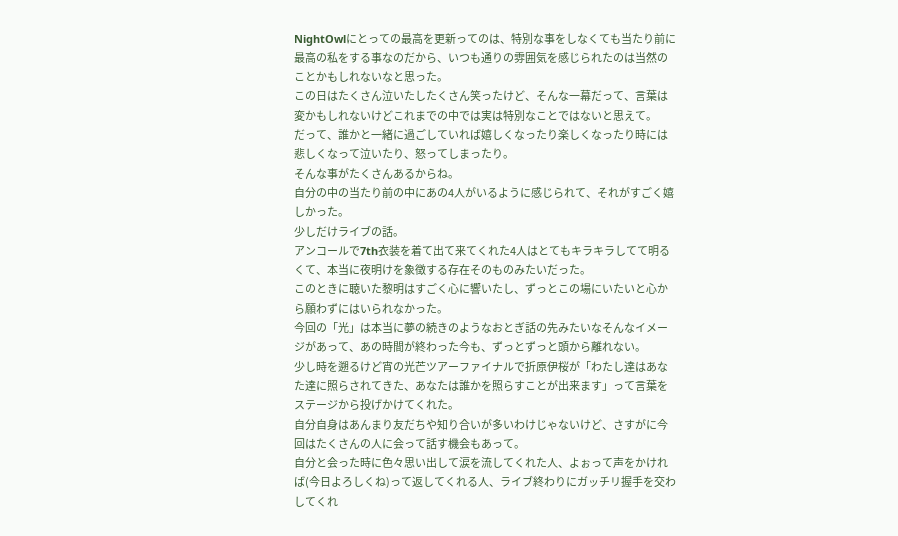NightOwlにとっての最高を更新ってのは、特別な事をしなくても当たり前に最高の私をする事なのだから、いつも通りの雰囲気を感じられたのは当然のことかもしれないなと思った。
この日はたくさん泣いたしたくさん笑ったけど、そんな一幕だって、言葉は変かもしれないけどこれまでの中では実は特別なことではないと思えて。
だって、誰かと一緒に過ごしていれば嬉しくなったり楽しくなったり時には悲しくなって泣いたり、怒ってしまったり。
そんな事がたくさんあるからね。
自分の中の当たり前の中にあの4人がいるように感じられて、それがすごく嬉しかった。
少しだけライブの話。
アンコールで7th衣装を着て出て来てくれた4人はとてもキラキラしてて明るくて、本当に夜明けを象徴する存在そのものみたいだった。
このときに聴いた黎明はすごく心に響いたし、ずっとこの場にいたいと心から願わずにはいられなかった。
今回の「光」は本当に夢の続きのようなおとぎ話の先みたいなそんなイメージがあって、あの時間が終わった今も、ずっとずっと頭から離れない。
少し時を遡るけど宵の光芒ツアーファイナルで折原伊桜が「わたし達はあなた達に照らされてきた、あなたは誰かを照らすことが出来ます」って言葉をステージから投げかけてくれた。
自分自身はあんまり友だちや知り合いが多いわけじゃないけど、さすがに今回はたくさんの人に会って話す機会もあって。
自分と会った時に色々思い出して涙を流してくれた人、よぉって声をかければ(今日よろしくね)って返してくれる人、ライブ終わりにガッチリ握手を交わしてくれ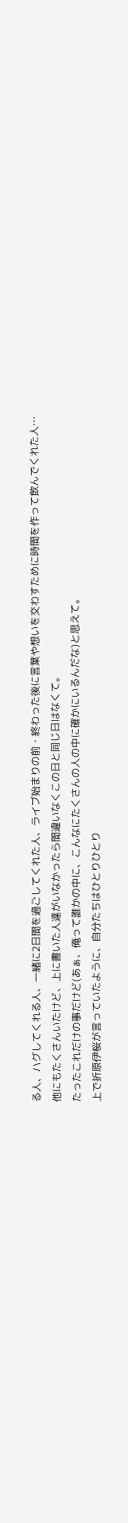る人、ハグしてくれる人、一緒に2日間を過ごしてくれた人、ライブ始まりの前・終わった後に言葉や想いを交わすために時間を作って飲んでくれた人…
他にもたくさんいたけど、上に書いた人達がいなかったら間違いなくこの日と同じ日はなくて。
たったこれだけの事だけど(あぁ、俺って誰かの中に、こんなにたくさんの人の中に確かにいるんだな)と思えて。
上で折原伊桜が言っていたように、自分たちはひとりひとり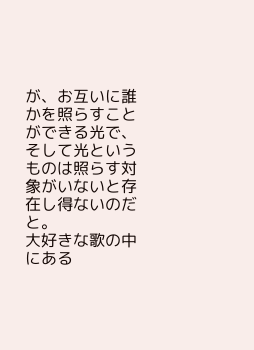が、お互いに誰かを照らすことができる光で、そして光というものは照らす対象がいないと存在し得ないのだと。
大好きな歌の中にある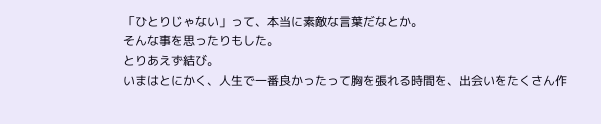「ひとりじゃない」って、本当に素敵な言葉だなとか。
そんな事を思ったりもした。
とりあえず結び。
いまはとにかく、人生で一番良かったって胸を張れる時間を、出会いをたくさん作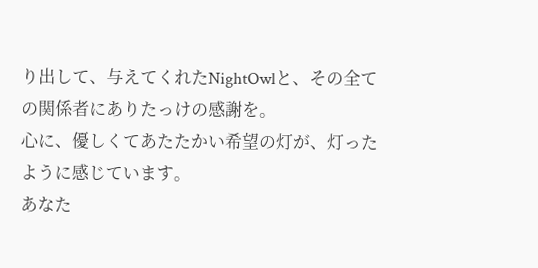り出して、与えてくれたNightOwlと、その全ての関係者にありたっけの感謝を。
心に、優しくてあたたかい希望の灯が、灯ったように感じています。
あなた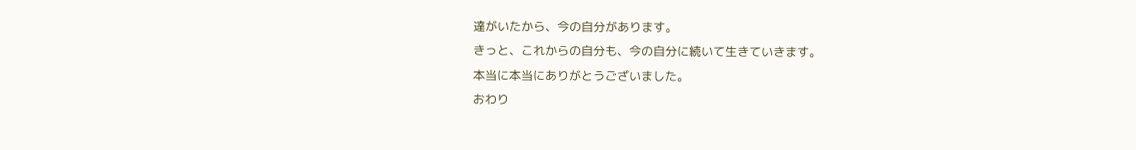達がいたから、今の自分があります。
きっと、これからの自分も、今の自分に続いて生きていきます。
本当に本当にありがとうございました。
おわり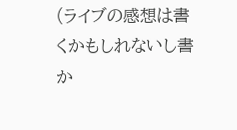(ライブの感想は書くかもしれないし書か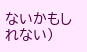ないかもしれない)